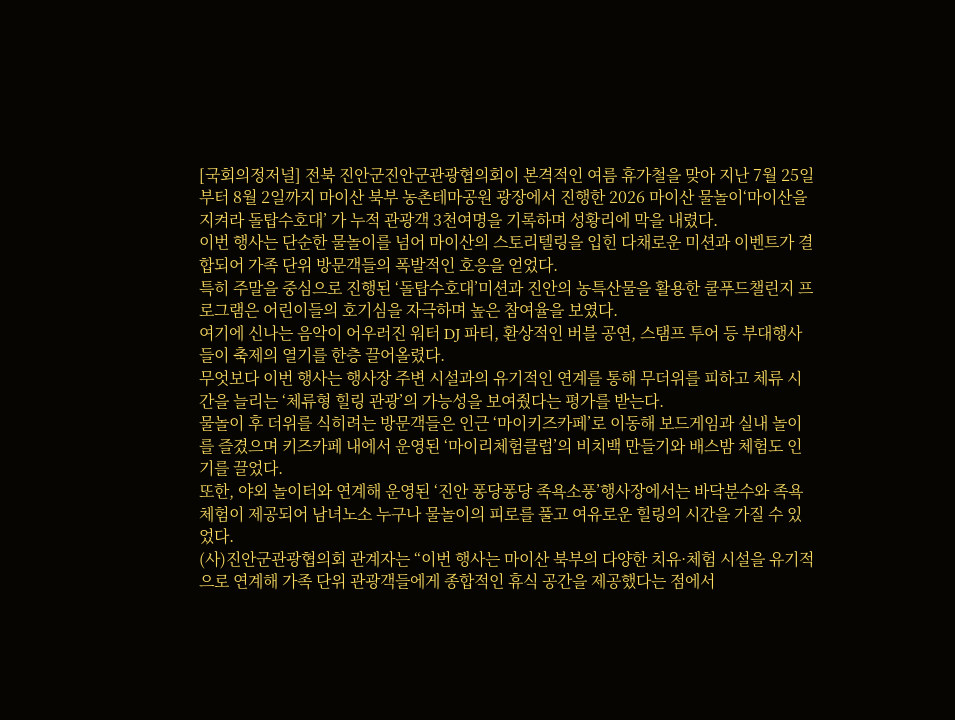[국회의정저널] 전북 진안군진안군관광협의회이 본격적인 여름 휴가철을 맞아 지난 7월 25일부터 8월 2일까지 마이산 북부 농촌테마공원 광장에서 진행한 2026 마이산 물놀이‘마이산을 지켜라 돌탑수호대’ 가 누적 관광객 3천여명을 기록하며 성황리에 막을 내렸다.
이번 행사는 단순한 물놀이를 넘어 마이산의 스토리텔링을 입힌 다채로운 미션과 이벤트가 결합되어 가족 단위 방문객들의 폭발적인 호응을 얻었다.
특히 주말을 중심으로 진행된 ‘돌탑수호대’미션과 진안의 농특산물을 활용한 쿨푸드챌린지 프로그램은 어린이들의 호기심을 자극하며 높은 참여율을 보였다.
여기에 신나는 음악이 어우러진 워터 DJ 파티, 환상적인 버블 공연, 스탬프 투어 등 부대행사들이 축제의 열기를 한층 끌어올렸다.
무엇보다 이번 행사는 행사장 주변 시설과의 유기적인 연계를 통해 무더위를 피하고 체류 시간을 늘리는 ‘체류형 힐링 관광’의 가능성을 보여줬다는 평가를 받는다.
물놀이 후 더위를 식히려는 방문객들은 인근 ‘마이키즈카페’로 이동해 보드게임과 실내 놀이를 즐겼으며 키즈카페 내에서 운영된 ‘마이리체험클럽’의 비치백 만들기와 배스밤 체험도 인기를 끌었다.
또한, 야외 놀이터와 연계해 운영된 ‘진안 퐁당퐁당 족욕소풍’행사장에서는 바닥분수와 족욕 체험이 제공되어 남녀노소 누구나 물놀이의 피로를 풀고 여유로운 힐링의 시간을 가질 수 있었다.
(사)진안군관광협의회 관계자는 “이번 행사는 마이산 북부의 다양한 치유·체험 시설을 유기적으로 연계해 가족 단위 관광객들에게 종합적인 휴식 공간을 제공했다는 점에서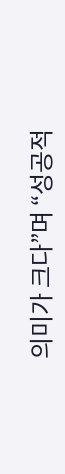의미가 크다”며 “성공적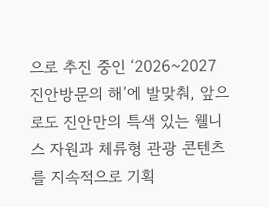으로 추진 중인 ‘2026~2027 진안방문의 해’에 발맞춰, 앞으로도 진안만의 특색 있는 웰니스 자원과 체류형 관광 콘텐츠를 지속적으로 기획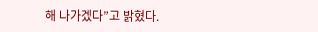해 나가겠다”고 밝혔다.